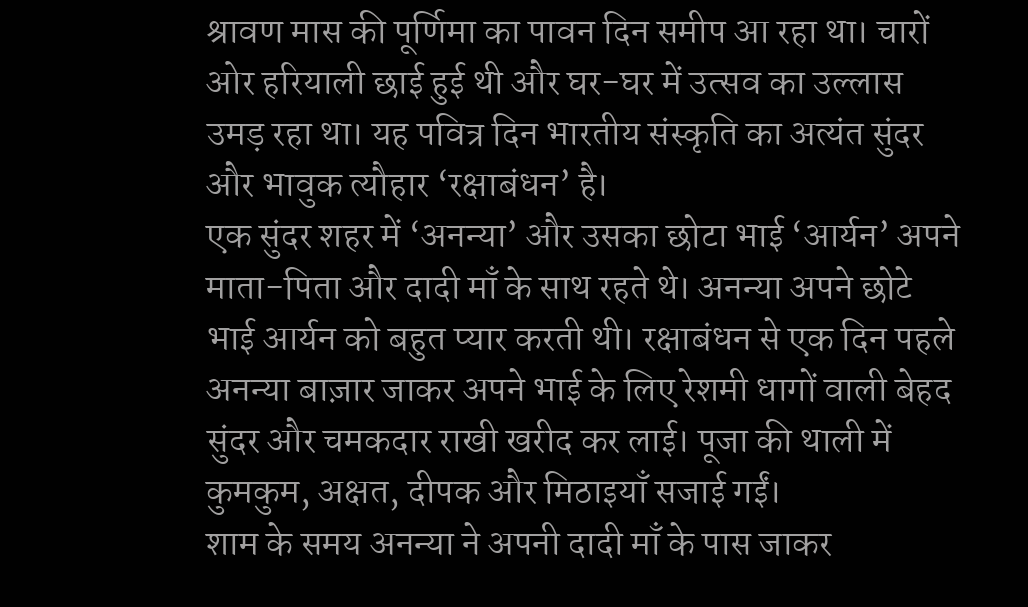श्रावण मास की पूर्णिमा का पावन दिन समीप आ रहा था। चारों ओर हरियाली छाई हुई थी और घर-घर में उत्सव का उल्लास उमड़ रहा था। यह पवित्र दिन भारतीय संस्कृति का अत्यंत सुंदर और भावुक त्यौहार ‘रक्षाबंधन’ है।
एक सुंदर शहर में ‘अनन्या’ और उसका छोटा भाई ‘आर्यन’ अपने माता-पिता और दादी माँ के साथ रहते थे। अनन्या अपने छोटे भाई आर्यन को बहुत प्यार करती थी। रक्षाबंधन से एक दिन पहले अनन्या बाज़ार जाकर अपने भाई के लिए रेशमी धागों वाली बेहद सुंदर और चमकदार राखी खरीद कर लाई। पूजा की थाली में कुमकुम, अक्षत, दीपक और मिठाइयाँ सजाई गईं।
शाम के समय अनन्या ने अपनी दादी माँ के पास जाकर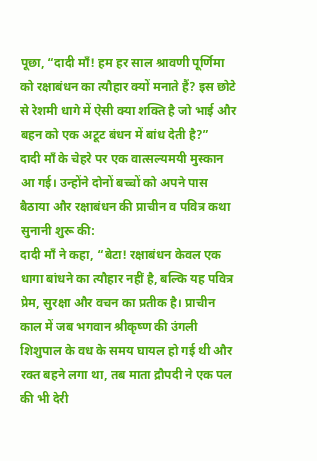पूछा, “दादी माँ! हम हर साल श्रावणी पूर्णिमा को रक्षाबंधन का त्यौहार क्यों मनाते हैं? इस छोटे से रेशमी धागे में ऐसी क्या शक्ति है जो भाई और बहन को एक अटूट बंधन में बांध देती है?”
दादी माँ के चेहरे पर एक वात्सल्यमयी मुस्कान आ गई। उन्होंने दोनों बच्चों को अपने पास बैठाया और रक्षाबंधन की प्राचीन व पवित्र कथा सुनानी शुरू की:
दादी माँ ने कहा, “बेटा! रक्षाबंधन केवल एक धागा बांधने का त्यौहार नहीं है, बल्कि यह पवित्र प्रेम, सुरक्षा और वचन का प्रतीक है। प्राचीन काल में जब भगवान श्रीकृष्ण की उंगली शिशुपाल के वध के समय घायल हो गई थी और रक्त बहने लगा था, तब माता द्रौपदी ने एक पल की भी देरी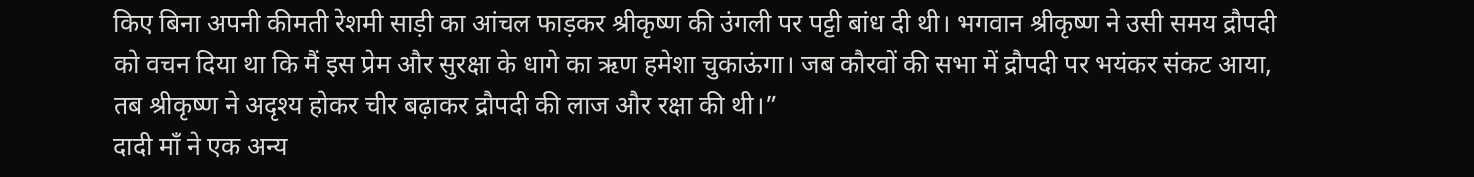किए बिना अपनी कीमती रेशमी साड़ी का आंचल फाड़कर श्रीकृष्ण की उंगली पर पट्टी बांध दी थी। भगवान श्रीकृष्ण ने उसी समय द्रौपदी को वचन दिया था कि मैं इस प्रेम और सुरक्षा के धागे का ऋण हमेशा चुकाऊंगा। जब कौरवों की सभा में द्रौपदी पर भयंकर संकट आया, तब श्रीकृष्ण ने अदृश्य होकर चीर बढ़ाकर द्रौपदी की लाज और रक्षा की थी।”
दादी माँ ने एक अन्य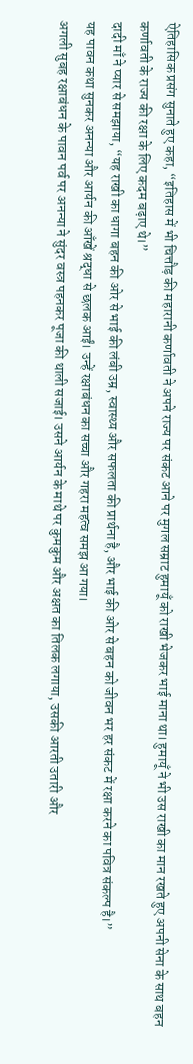ऐतिहासिक प्रसंग सुनाते हुए कहा, “इतिहास में भी चित्तौड़ की महारानी कर्णावती ने अपने राज्य पर संकट आने पर मुगल सम्राट हुमायूँ को राखी भेजकर भाई माना था। हुमायूँ ने भी उस राखी का मान रखते हुए अपनी सेना के साथ बहन कर्णावती के राज्य की रक्षा के लिए कदम बढ़ाए थे।”
दादी माँ ने प्यार से समझाया, “यह राखी का धागा बहन की ओर से भाई की लंबी उम्र, स्वास्थ्य और सफलता की प्रार्थना है, और भाई की ओर से बहन को जीवन भर हर संकट में रक्षा करने का पवित्र संकल्प है।”
यह पावन कथा सुनकर अनन्या और आर्यन की आँखें श्रद्धा से छलक आईं। उन्हें रक्षाबंधन का सच्चा और गहरा महत्व समझ आ गया।
अगली सुबह रक्षाबंधन के पावन पर्व पर अनन्या ने सुंदर वस्त्र पहनकर पूजा की थाली सजाई। उसने आर्यन के माथे पर कुमकुम और अक्षत का तिलक लगाया, उसकी आरती उतारी और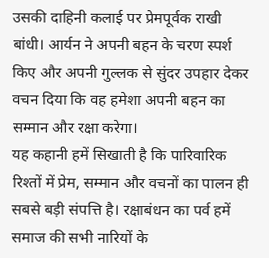उसकी दाहिनी कलाई पर प्रेमपूर्वक राखी बांधी। आर्यन ने अपनी बहन के चरण स्पर्श किए और अपनी गुल्लक से सुंदर उपहार देकर वचन दिया कि वह हमेशा अपनी बहन का सम्मान और रक्षा करेगा।
यह कहानी हमें सिखाती है कि पारिवारिक रिश्तों में प्रेम, सम्मान और वचनों का पालन ही सबसे बड़ी संपत्ति है। रक्षाबंधन का पर्व हमें समाज की सभी नारियों के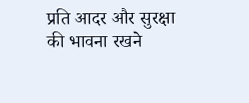प्रति आदर और सुरक्षा की भावना रखने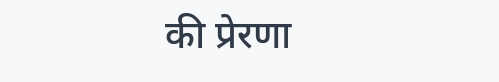की प्रेरणा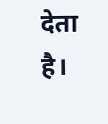देता है।